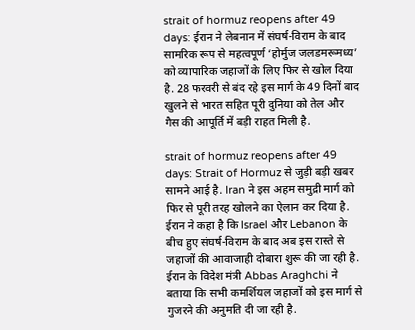strait of hormuz reopens after 49 days: ईरान ने लेबनान में संघर्ष-विराम के बाद सामरिक रूप से महत्वपूर्ण ‘होर्मुज जलडमरूमध्य’ को व्यापारिक जहाजों के लिए फिर से खोल दिया है. 28 फरवरी से बंद रहे इस मार्ग के 49 दिनों बाद खुलने से भारत सहित पूरी दुनिया को तेल और गैस की आपूर्ति में बड़ी राहत मिली है.

strait of hormuz reopens after 49 days: Strait of Hormuz से जुड़ी बड़ी खबर सामने आई है. Iran ने इस अहम समुद्री मार्ग को फिर से पूरी तरह खोलने का ऐलान कर दिया है. ईरान ने कहा है कि Israel और Lebanon के बीच हुए संघर्ष-विराम के बाद अब इस रास्ते से जहाजों की आवाजाही दोबारा शुरू की जा रही है. ईरान के विदेश मंत्री Abbas Araghchi ने बताया कि सभी कमर्शियल जहाजों को इस मार्ग से गुजरने की अनुमति दी जा रही है.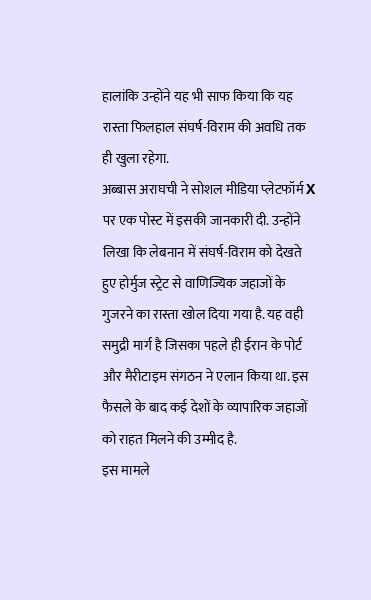हालांकि उन्होंने यह भी साफ किया कि यह रास्ता फिलहाल संघर्ष-विराम की अवधि तक ही खुला रहेगा.
अब्बास अराघची ने सोशल मीडिया प्लेटफॉर्म X पर एक पोस्ट में इसकी जानकारी दी. उन्होंने लिखा कि लेबनान में संघर्ष-विराम को देखते हुए होर्मुज स्ट्रेट से वाणिज्यिक जहाजों के गुजरने का रास्ता खोल दिया गया है. यह वही समुद्री मार्ग है जिसका पहले ही ईरान के पोर्ट और मैरीटाइम संगठन ने एलान किया था. इस फैसले के बाद कई देशों के व्यापारिक जहाजों को राहत मिलने की उम्मीद है.
इस मामले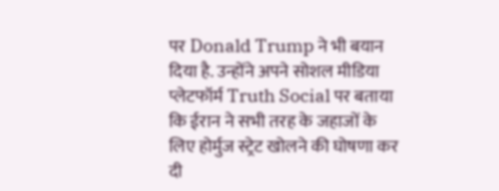पर Donald Trump ने भी बयान दिया है. उन्होंने अपने सोशल मीडिया प्लेटफॉर्म Truth Social पर बताया कि ईरान ने सभी तरह के जहाजों के लिए होर्मुज स्ट्रेट खोलने की घोषणा कर दी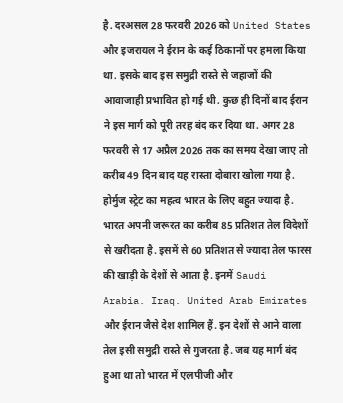है. दरअसल 28 फरवरी 2026 को United States और इजरायल ने ईरान के कई ठिकानों पर हमला किया था. इसके बाद इस समुद्री रास्ते से जहाजों की आवाजाही प्रभावित हो गई थी. कुछ ही दिनों बाद ईरान ने इस मार्ग को पूरी तरह बंद कर दिया था. अगर 28 फरवरी से 17 अप्रैल 2026 तक का समय देखा जाए तो करीब 49 दिन बाद यह रास्ता दोबारा खोला गया है.
होर्मुज स्ट्रेट का महत्व भारत के लिए बहुत ज्यादा है. भारत अपनी जरूरत का करीब 85 प्रतिशत तेल विदेशों से खरीदता है. इसमें से 60 प्रतिशत से ज्यादा तेल फारस की खाड़ी के देशों से आता है. इनमें Saudi Arabia. Iraq. United Arab Emirates और ईरान जैसे देश शामिल हैं. इन देशों से आने वाला तेल इसी समुद्री रास्ते से गुजरता है. जब यह मार्ग बंद हुआ था तो भारत में एलपीजी और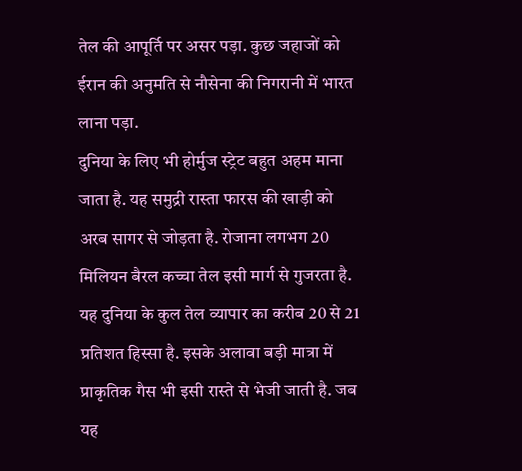तेल की आपूर्ति पर असर पड़ा. कुछ जहाजों को ईरान की अनुमति से नौसेना की निगरानी में भारत लाना पड़ा.
दुनिया के लिए भी होर्मुज स्ट्रेट बहुत अहम माना जाता है. यह समुद्री रास्ता फारस की खाड़ी को अरब सागर से जोड़ता है. रोजाना लगभग 20 मिलियन बैरल कच्चा तेल इसी मार्ग से गुजरता है. यह दुनिया के कुल तेल व्यापार का करीब 20 से 21 प्रतिशत हिस्सा है. इसके अलावा बड़ी मात्रा में प्राकृतिक गैस भी इसी रास्ते से भेजी जाती है. जब यह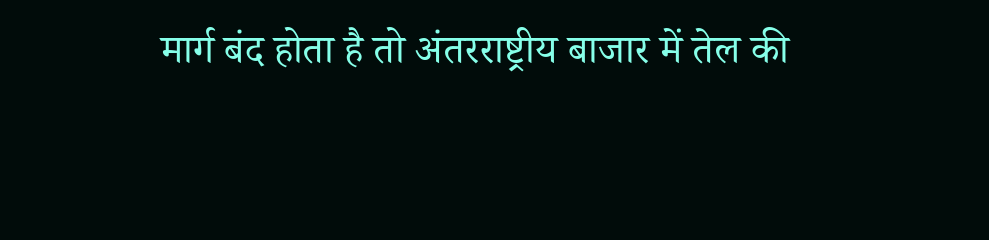मार्ग बंद होता है तो अंतरराष्ट्रीय बाजार में तेल की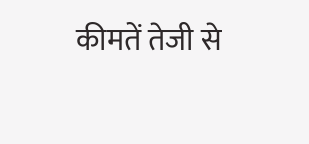कीमतें तेजी से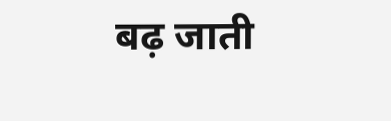बढ़ जाती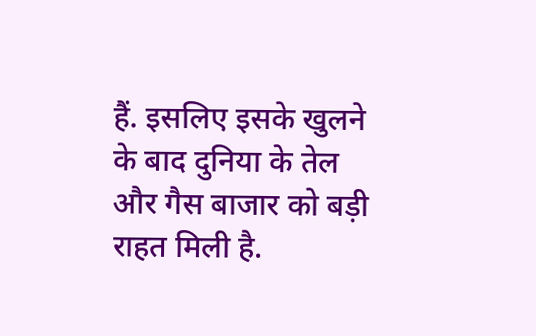हैं. इसलिए इसके खुलने के बाद दुनिया के तेल और गैस बाजार को बड़ी राहत मिली है.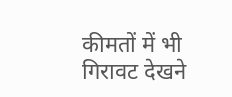कीमतों में भी गिरावट देखने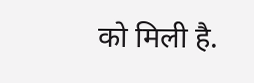को मिली है.